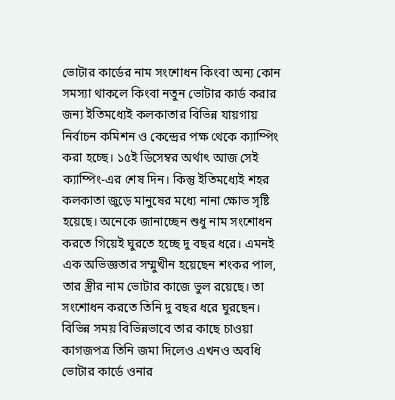ভোটার কার্ডের নাম সংশোধন কিংবা অন্য কোন সমস্যা থাকলে কিংবা নতুন ভোটার কার্ড করার জন্য ইতিমধ্যেই কলকাতার বিভিন্ন যায়গায় নির্বাচন কমিশন ও কেন্দ্রের পক্ষ থেকে ক্যাম্পিং করা হচ্ছে। ১৫ই ডিসেম্বর অর্থাৎ আজ সেই ক্যাম্পিং-এর শেষ দিন। কিন্তু ইতিমধ্যেই শহর কলকাতা জুড়ে মানুষের মধ্যে নানা ক্ষোভ সৃষ্টি হয়েছে। অনেকে জানাচ্ছেন শুধু নাম সংশোধন করতে গিয়েই ঘুরতে হচ্ছে দু বছর ধরে। এমনই এক অভিজ্ঞতার সম্মুখীন হয়েছেন শংকর পাল, তার স্ত্রীর নাম ভোটার কাজে ভুল রয়েছে। তা সংশোধন করতে তিনি দু বছর ধরে ঘুরছেন। বিভিন্ন সময় বিভিন্নভাবে তার কাছে চাওয়া কাগজপত্র তিনি জমা দিলেও এখনও অবধি ভোটার কার্ডে ওনার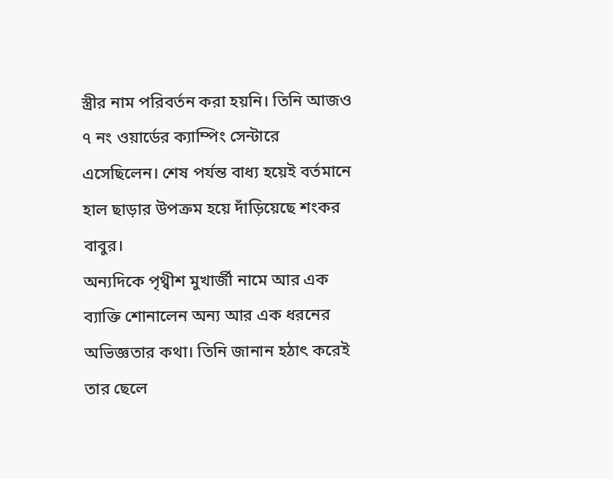স্ত্রীর নাম পরিবর্তন করা হয়নি। তিনি আজও ৭ নং ওয়ার্ডের ক্যাম্পিং সেন্টারে এসেছিলেন। শেষ পর্যন্ত বাধ্য হয়েই বর্তমানে হাল ছাড়ার উপক্রম হয়ে দাঁড়িয়েছে শংকর বাবুর।
অন্যদিকে পৃথ্বীশ মুখার্জী নামে আর এক ব্যাক্তি শোনালেন অন্য আর এক ধরনের অভিজ্ঞতার কথা। তিনি জানান হঠাৎ করেই তার ছেলে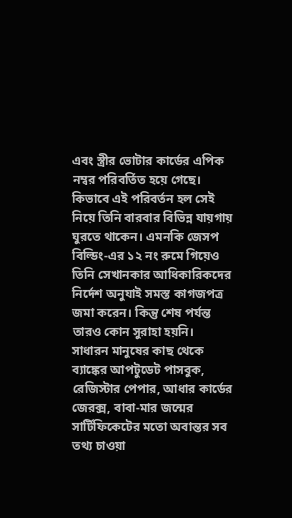এবং স্ত্রীর ভোটার কার্ডের এপিক নম্বর পরিবর্তিত হয়ে গেছে। কিভাবে এই পরিবর্তন হল সেই নিয়ে তিনি বারবার বিভিন্ন যায়গায় ঘুরতে থাকেন। এমনকি জেসপ বিল্ডিং-এর ১২ নং রুমে গিয়েও তিনি সেখানকার আধিকারিকদের নির্দেশ অনুযাই সমস্ত কাগজপত্র জমা করেন। কিন্তু শেষ পর্যন্ত তারও কোন সুরাহা হয়নি।
সাধারন মানুষের কাছ থেকে ব্যাঙ্কের আপটুডেট পাসবুক, রেজিস্টার পেপার, আধার কার্ডের জেরক্স, বাবা-মার জন্মের সার্টিফিকেটের মতো অবান্তর সব তথ্য চাওয়া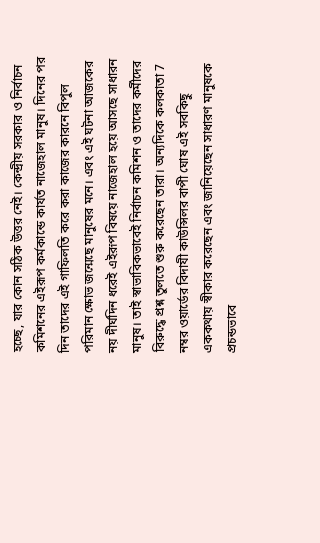হচ্ছে, যার কোন সঠিক উত্তর নেই। কেন্দ্রীয় সরকার ও নির্বাচন কমিশনের এইরূপ কর্মকান্ডে কার্যত নাজেহাল মানুষ। দিনের পর দিন তাদের এই গাফিলতি করে করা কাজের কারনে বিপুল পরিমান ক্ষোভ জন্মেছে মানুষের মনে। এবং এই ঘটনা আজকের নয় দীর্ঘদিন ধরেই এইরূপ বিষয়ে নাজেহাল হয়ে আসছে সাধারন মানুষ। তাই স্বাভাবিকভাবেই নির্বাচন কমিশন ও তাদের কর্মীদের বিরুদ্ধে প্রশ্ন তুলতে শুরু করেছেন তারা। অন্যদিকে কলকাতা 7 নম্বর ওয়ার্ডের বিদাযী কাউন্সিলর বাপী ঘোষ এই সবকিছু এককথায় স্বীকার করেছেন এবং জানিয়েছেন সাধারণ মানুষকে প্রচন্ডভাবে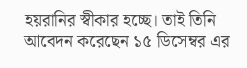হয়রানির স্বীকার হচ্ছে। তাই তিনি আবেদন করেছেন ১৫ ডিসেম্বর এর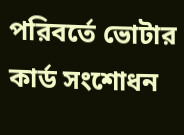পরিবর্তে ভোটার কার্ড সংশোধন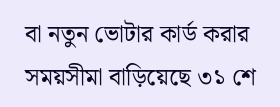বা নতুন ভোটার কার্ড করার সময়সীমা বাড়িয়েছে ৩১ শে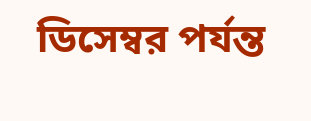ডিসেম্বর পর্যন্ত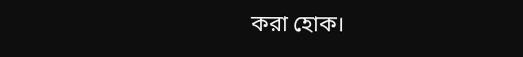করা হোক।